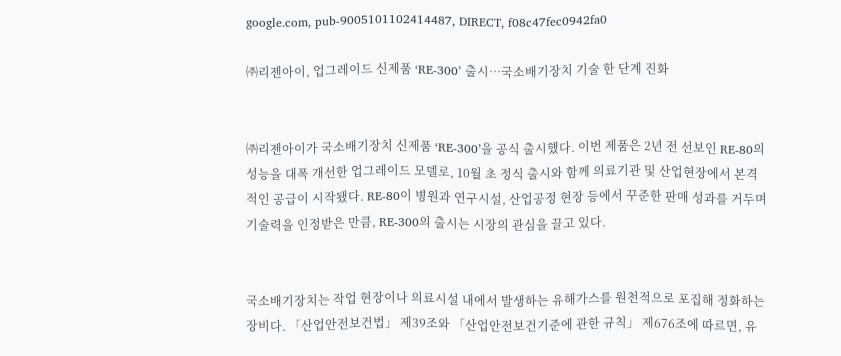google.com, pub-9005101102414487, DIRECT, f08c47fec0942fa0

㈜리젠아이, 업그레이드 신제품 ‘RE-300’ 출시…국소배기장치 기술 한 단계 진화


㈜리젠아이가 국소배기장치 신제품 ‘RE-300’을 공식 출시했다. 이번 제품은 2년 전 선보인 RE-80의 성능을 대폭 개선한 업그레이드 모델로, 10월 초 정식 출시와 함께 의료기관 및 산업현장에서 본격적인 공급이 시작됐다. RE-80이 병원과 연구시설, 산업공정 현장 등에서 꾸준한 판매 성과를 거두며 기술력을 인정받은 만큼, RE-300의 출시는 시장의 관심을 끌고 있다.


국소배기장치는 작업 현장이나 의료시설 내에서 발생하는 유해가스를 원천적으로 포집해 정화하는 장비다. 「산업안전보건법」 제39조와 「산업안전보건기준에 관한 규칙」 제676조에 따르면, 유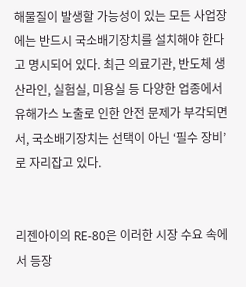해물질이 발생할 가능성이 있는 모든 사업장에는 반드시 국소배기장치를 설치해야 한다고 명시되어 있다. 최근 의료기관, 반도체 생산라인, 실험실, 미용실 등 다양한 업종에서 유해가스 노출로 인한 안전 문제가 부각되면서, 국소배기장치는 선택이 아닌 ‘필수 장비’로 자리잡고 있다.


리젠아이의 RE-80은 이러한 시장 수요 속에서 등장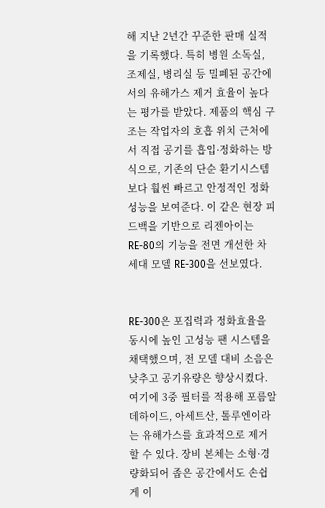해 지난 2년간 꾸준한 판매 실적을 기록했다. 특히 병원 소독실, 조제실, 병리실 등 밀폐된 공간에서의 유해가스 제거 효율이 높다는 평가를 받았다. 제품의 핵심 구조는 작업자의 호흡 위치 근처에서 직접 공기를 흡입·정화하는 방식으로, 기존의 단순 환기시스템보다 훨씬 빠르고 안정적인 정화 성능을 보여준다. 이 같은 현장 피드백을 기반으로 리젠아이는 RE-80의 기능을 전면 개선한 차세대 모델 RE-300을 선보였다.


RE-300은 포집력과 정화효율을 동시에 높인 고성능 팬 시스템을 채택했으며, 전 모델 대비 소음은 낮추고 공기유량은 향상시켰다. 여기에 3중 필터를 적용해 포름알데하이드, 아세트산, 톨루엔이라는 유해가스를 효과적으로 제거할 수 있다. 장비 본체는 소형·경량화되어 좁은 공간에서도 손쉽게 이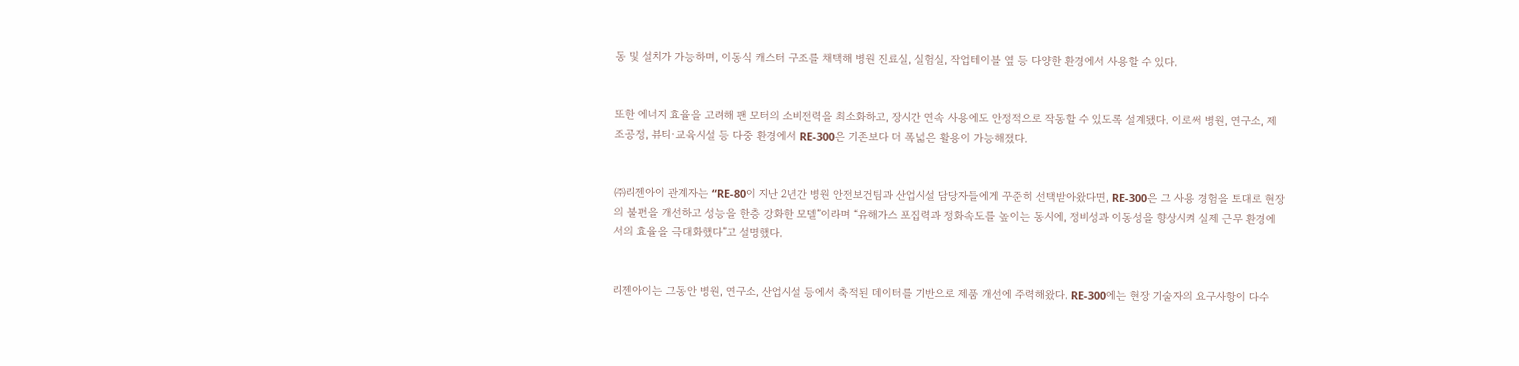동 및 설치가 가능하며, 이동식 캐스터 구조를 채택해 병원 진료실, 실험실, 작업테이블 옆 등 다양한 환경에서 사용할 수 있다.


또한 에너지 효율을 고려해 팬 모터의 소비전력을 최소화하고, 장시간 연속 사용에도 안정적으로 작동할 수 있도록 설계됐다. 이로써 병원, 연구소, 제조공정, 뷰티·교육시설 등 다중 환경에서 RE-300은 기존보다 더 폭넓은 활용이 가능해졌다.


㈜리젠아이 관계자는 “RE-80이 지난 2년간 병원 안전보건팀과 산업시설 담당자들에게 꾸준히 선택받아왔다면, RE-300은 그 사용 경험을 토대로 현장의 불편을 개선하고 성능을 한층 강화한 모델”이라며 “유해가스 포집력과 정화속도를 높이는 동시에, 정비성과 이동성을 향상시켜 실제 근무 환경에서의 효율을 극대화했다”고 설명했다.


리젠아이는 그동안 병원, 연구소, 산업시설 등에서 축적된 데이터를 기반으로 제품 개선에 주력해왔다. RE-300에는 현장 기술자의 요구사항이 다수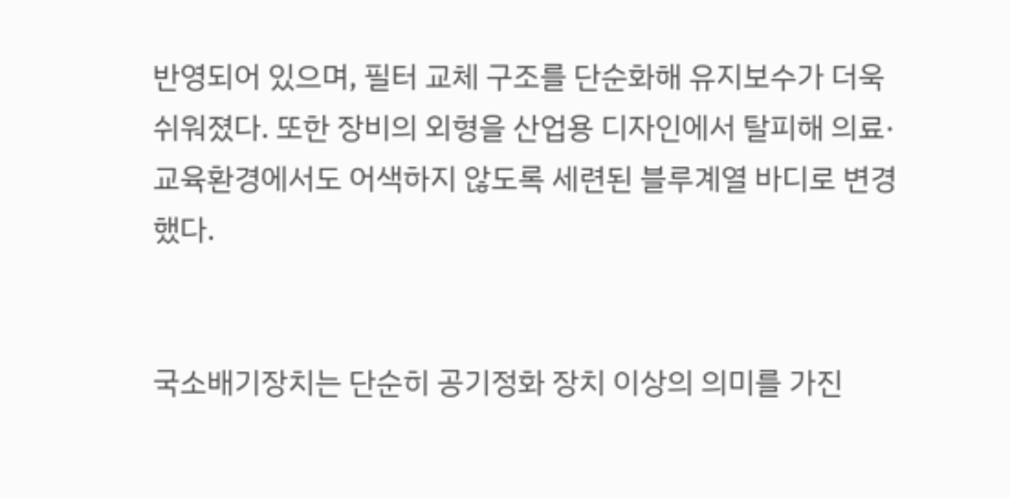반영되어 있으며, 필터 교체 구조를 단순화해 유지보수가 더욱 쉬워졌다. 또한 장비의 외형을 산업용 디자인에서 탈피해 의료·교육환경에서도 어색하지 않도록 세련된 블루계열 바디로 변경했다.


국소배기장치는 단순히 공기정화 장치 이상의 의미를 가진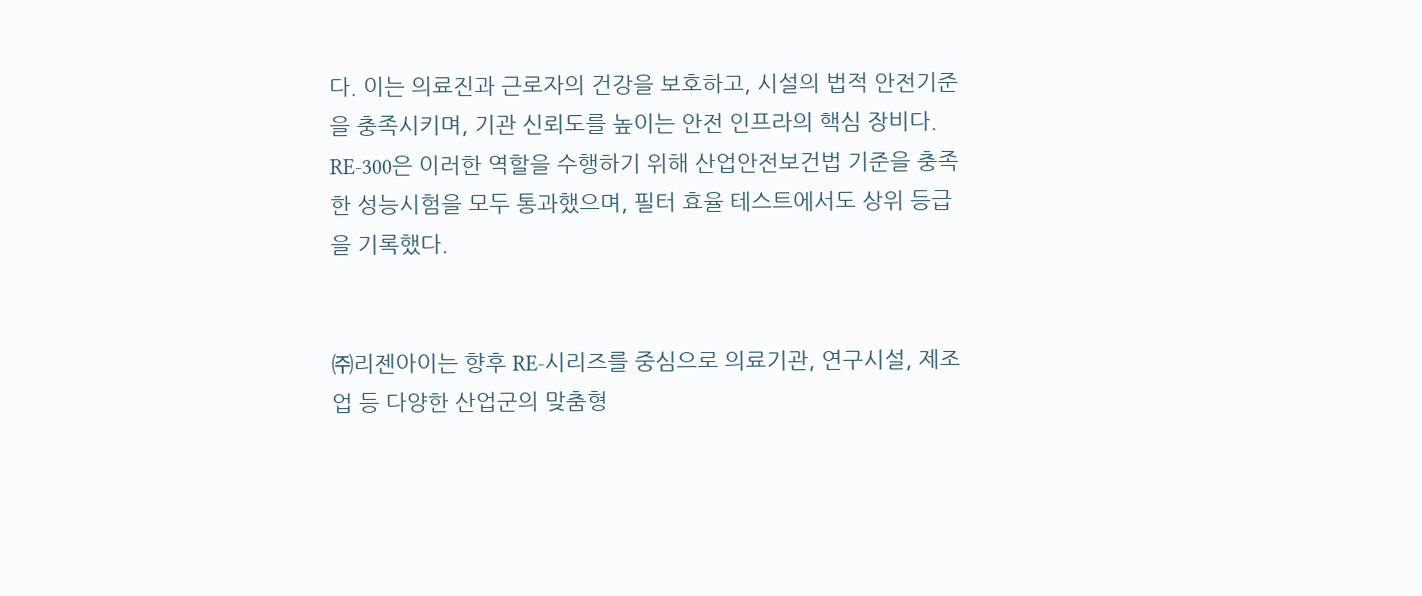다. 이는 의료진과 근로자의 건강을 보호하고, 시설의 법적 안전기준을 충족시키며, 기관 신뢰도를 높이는 안전 인프라의 핵심 장비다. RE-300은 이러한 역할을 수행하기 위해 산업안전보건법 기준을 충족한 성능시험을 모두 통과했으며, 필터 효율 테스트에서도 상위 등급을 기록했다.


㈜리젠아이는 향후 RE-시리즈를 중심으로 의료기관, 연구시설, 제조업 등 다양한 산업군의 맞춤형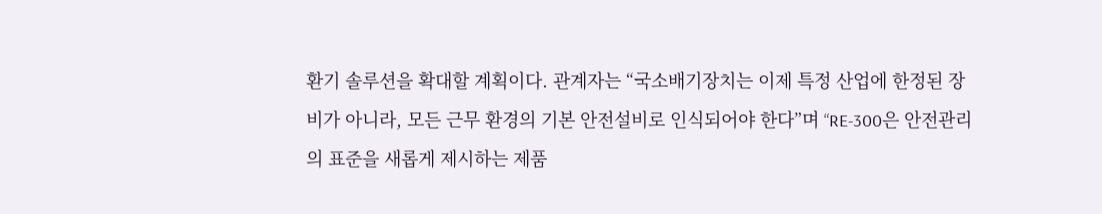환기 솔루션을 확대할 계획이다. 관계자는 “국소배기장치는 이제 특정 산업에 한정된 장비가 아니라, 모든 근무 환경의 기본 안전설비로 인식되어야 한다”며 “RE-300은 안전관리의 표준을 새롭게 제시하는 제품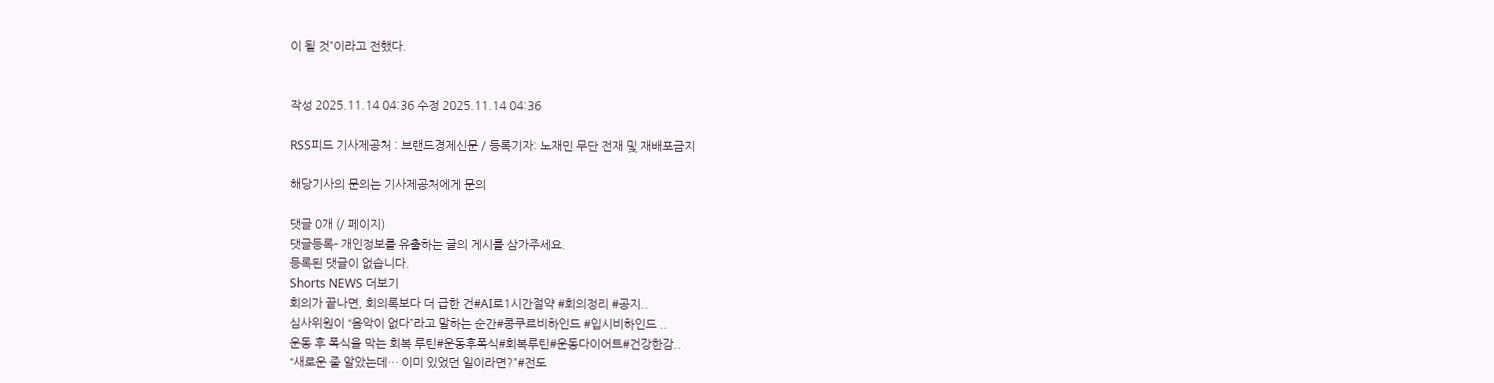이 될 것”이라고 전했다.


작성 2025.11.14 04:36 수정 2025.11.14 04:36

RSS피드 기사제공처 : 브랜드경제신문 / 등록기자: 노재민 무단 전재 및 재배포금지

해당기사의 문의는 기사제공처에게 문의

댓글 0개 (/ 페이지)
댓글등록- 개인정보를 유출하는 글의 게시를 삼가주세요.
등록된 댓글이 없습니다.
Shorts NEWS 더보기
회의가 끝나면, 회의록보다 더 급한 건#AI로1시간절약 #회의정리 #공지..
심사위원이 “음악이 없다”라고 말하는 순간#콩쿠르비하인드 #입시비하인드 ..
운동 후 폭식을 막는 회복 루틴#운동후폭식#회복루틴#운동다이어트#건강한감..
“새로운 줄 알았는데… 이미 있었던 일이라면?”#전도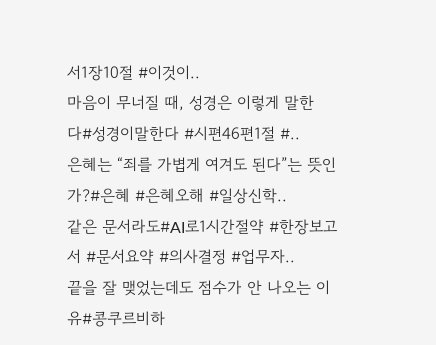서1장10절 #이것이..
마음이 무너질 때, 성경은 이렇게 말한다#성경이말한다 #시편46편1절 #..
은혜는 “죄를 가볍게 여겨도 된다”는 뜻인가?#은혜 #은혜오해 #일상신학..
같은 문서라도#AI로1시간절약 #한장보고서 #문서요약 #의사결정 #업무자..
끝을 잘 맺었는데도 점수가 안 나오는 이유#콩쿠르비하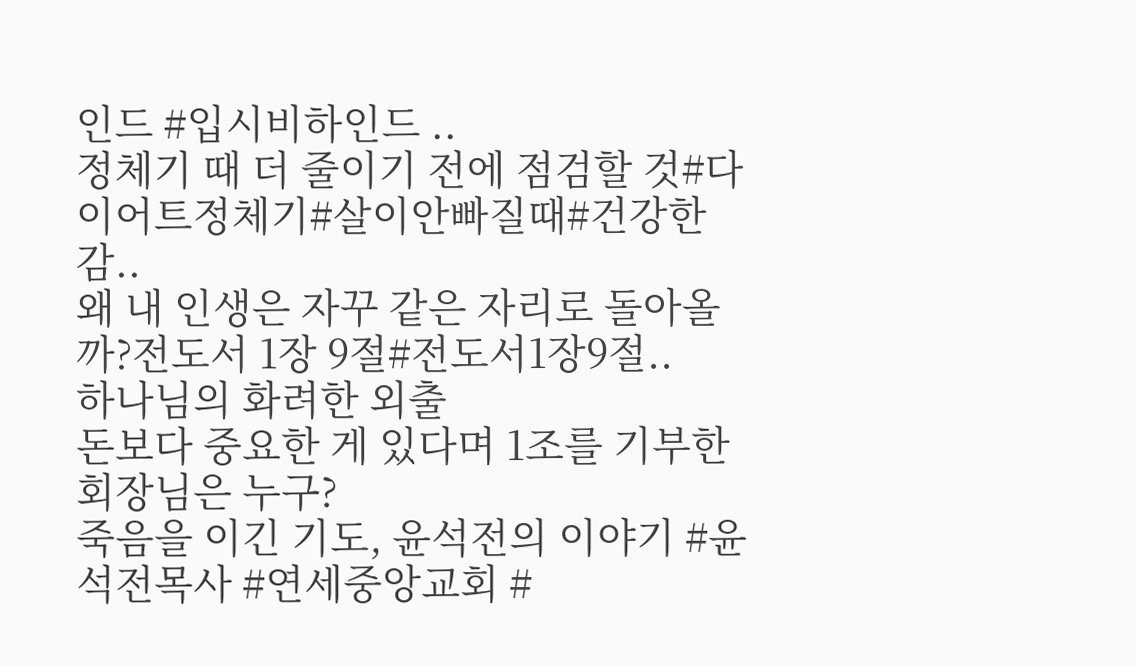인드 #입시비하인드 ..
정체기 때 더 줄이기 전에 점검할 것#다이어트정체기#살이안빠질때#건강한감..
왜 내 인생은 자꾸 같은 자리로 돌아올까?전도서 1장 9절#전도서1장9절..
하나님의 화려한 외출
돈보다 중요한 게 있다며 1조를 기부한 회장님은 누구?
죽음을 이긴 기도, 윤석전의 이야기 #윤석전목사 #연세중앙교회 #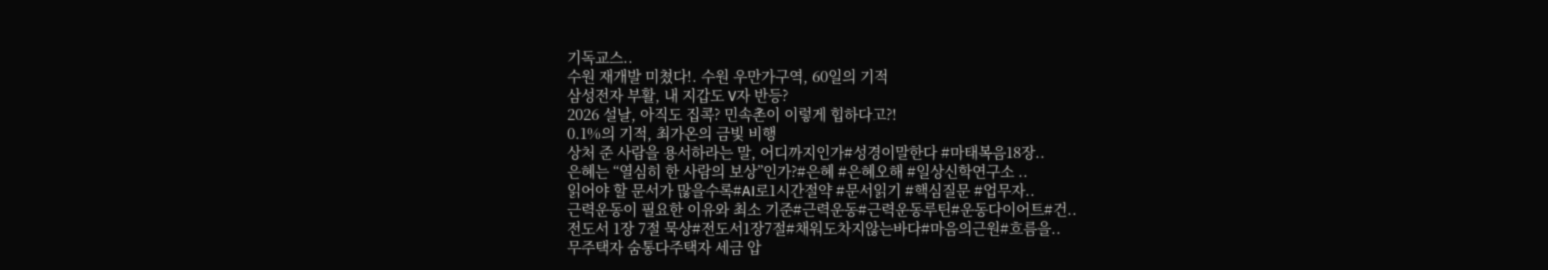기독교스..
수원 재개발 미쳤다!. 수원 우만가구역, 60일의 기적
삼성전자 부활, 내 지갑도 V자 반등?
2026 설날, 아직도 집콕? 민속촌이 이렇게 힙하다고?!
0.1%의 기적, 최가온의 금빛 비행
상처 준 사람을 용서하라는 말, 어디까지인가#성경이말한다 #마태복음18장..
은혜는 “열심히 한 사람의 보상”인가?#은혜 #은혜오해 #일상신학연구소 ..
읽어야 할 문서가 많을수록#AI로1시간절약 #문서읽기 #핵심질문 #업무자..
근력운동이 필요한 이유와 최소 기준#근력운동#근력운동루틴#운동다이어트#건..
전도서 1장 7절 묵상#전도서1장7절#채워도차지않는바다#마음의근원#흐름을..
무주택자 숨통다주택자 세금 압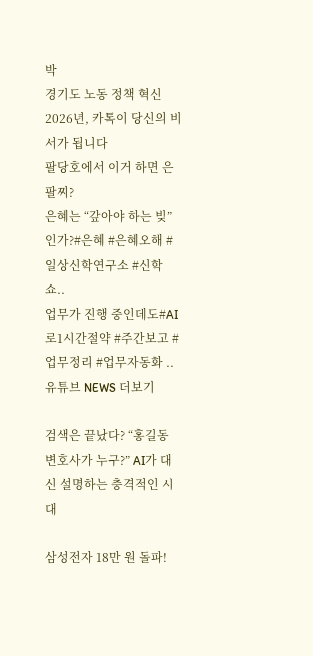박
경기도 노동 정책 혁신
2026년, 카톡이 당신의 비서가 됩니다
팔당호에서 이거 하면 은팔찌?
은혜는 “갚아야 하는 빚”인가?#은혜 #은혜오해 #일상신학연구소 #신학쇼..
업무가 진행 중인데도#AI로1시간절약 #주간보고 #업무정리 #업무자동화 ..
유튜브 NEWS 더보기

검색은 끝났다? “홍길동 변호사가 누구?” AI가 대신 설명하는 충격적인 시대

삼성전자 18만 원 돌파!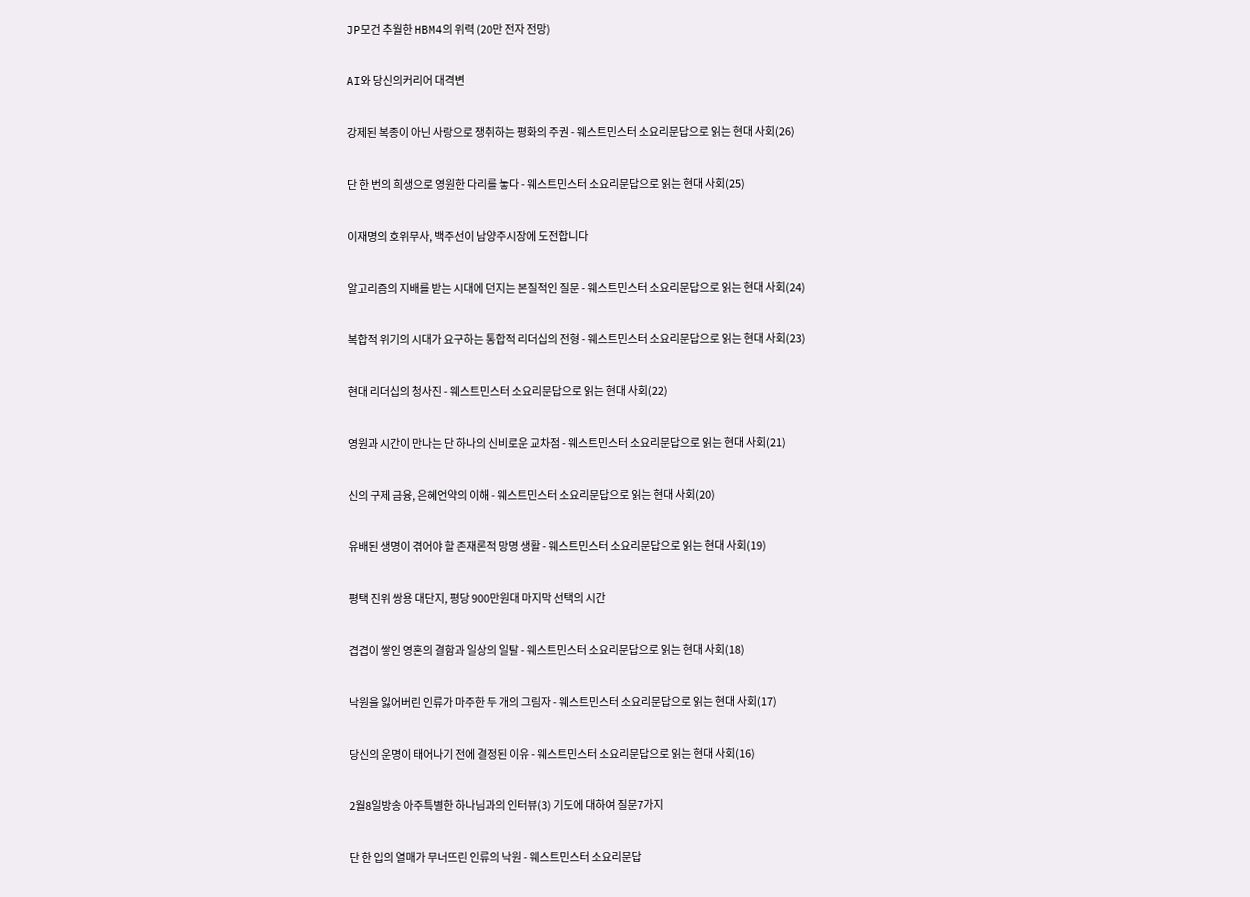JP모건 추월한 HBM4의 위력 (20만 전자 전망)

AI와 당신의커리어 대격변

강제된 복종이 아닌 사랑으로 쟁취하는 평화의 주권 - 웨스트민스터 소요리문답으로 읽는 현대 사회(26)

단 한 번의 희생으로 영원한 다리를 놓다 - 웨스트민스터 소요리문답으로 읽는 현대 사회(25)

이재명의 호위무사, 백주선이 남양주시장에 도전합니다

알고리즘의 지배를 받는 시대에 던지는 본질적인 질문 - 웨스트민스터 소요리문답으로 읽는 현대 사회(24)

복합적 위기의 시대가 요구하는 통합적 리더십의 전형 - 웨스트민스터 소요리문답으로 읽는 현대 사회(23)

현대 리더십의 청사진 - 웨스트민스터 소요리문답으로 읽는 현대 사회(22)

영원과 시간이 만나는 단 하나의 신비로운 교차점 - 웨스트민스터 소요리문답으로 읽는 현대 사회(21)

신의 구제 금융, 은혜언약의 이해 - 웨스트민스터 소요리문답으로 읽는 현대 사회(20)

유배된 생명이 겪어야 할 존재론적 망명 생활 - 웨스트민스터 소요리문답으로 읽는 현대 사회(19)

평택 진위 쌍용 대단지, 평당 900만원대 마지막 선택의 시간

겹겹이 쌓인 영혼의 결함과 일상의 일탈 - 웨스트민스터 소요리문답으로 읽는 현대 사회(18)

낙원을 잃어버린 인류가 마주한 두 개의 그림자 - 웨스트민스터 소요리문답으로 읽는 현대 사회(17)

당신의 운명이 태어나기 전에 결정된 이유 - 웨스트민스터 소요리문답으로 읽는 현대 사회(16)

2월8일방송 아주특별한 하나님과의 인터뷰(3) 기도에 대하여 질문7가지

단 한 입의 열매가 무너뜨린 인류의 낙원 - 웨스트민스터 소요리문답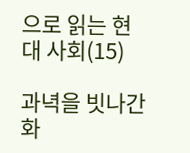으로 읽는 현대 사회(15)

과녁을 빗나간 화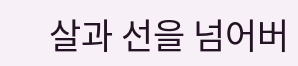살과 선을 넘어버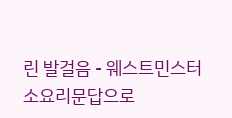린 발걸음 - 웨스트민스터 소요리문답으로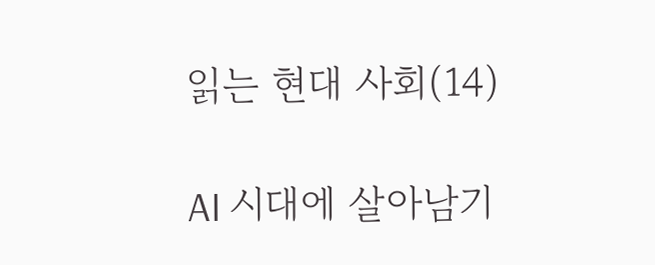읽는 현대 사회(14)

AI 시대에 살아남기